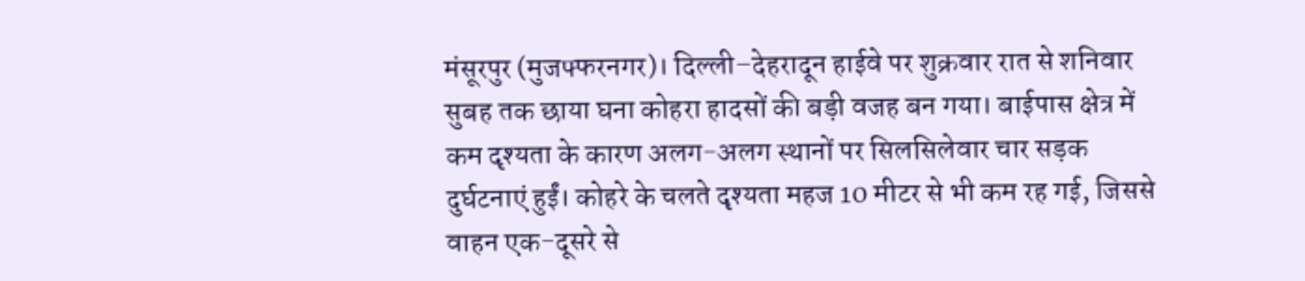मंसूरपुर (मुजफ्फरनगर)। दिल्ली–देहरादून हाईवे पर शुक्रवार रात से शनिवार सुबह तक छाया घना कोहरा हादसों की बड़ी वजह बन गया। बाईपास क्षेत्र में कम दृश्यता के कारण अलग-अलग स्थानों पर सिलसिलेवार चार सड़क दुर्घटनाएं हुईं। कोहरे के चलते दृश्यता महज 10 मीटर से भी कम रह गई, जिससे वाहन एक-दूसरे से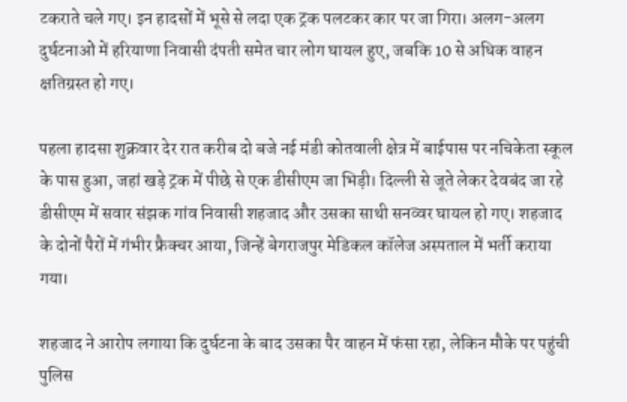टकराते चले गए। इन हादसों में भूसे से लदा एक ट्रक पलटकर कार पर जा गिरा। अलग-अलग दुर्घटनाओं में हरियाणा निवासी दंपती समेत चार लोग घायल हुए, जबकि 10 से अधिक वाहन क्षतिग्रस्त हो गए।

पहला हादसा शुक्रवार देर रात करीब दो बजे नई मंडी कोतवाली क्षेत्र में बाईपास पर नचिकेता स्कूल के पास हुआ, जहां खड़े ट्रक में पीछे से एक डीसीएम जा भिड़ी। दिल्ली से जूते लेकर देवबंद जा रहे डीसीएम में सवार संझक गांव निवासी शहजाद और उसका साथी सनव्वर घायल हो गए। शहजाद के दोनों पैरों में गंभीर फ्रैक्चर आया, जिन्हें बेगराजपुर मेडिकल कॉलेज अस्पताल में भर्ती कराया गया।

शहजाद ने आरोप लगाया कि दुर्घटना के बाद उसका पैर वाहन में फंसा रहा, लेकिन मौके पर पहुंची पुलिस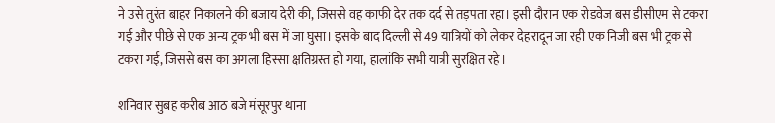ने उसे तुरंत बाहर निकालने की बजाय देरी की, जिससे वह काफी देर तक दर्द से तड़पता रहा। इसी दौरान एक रोडवेज बस डीसीएम से टकरा गई और पीछे से एक अन्य ट्रक भी बस में जा घुसा। इसके बाद दिल्ली से 49 यात्रियों को लेकर देहरादून जा रही एक निजी बस भी ट्रक से टकरा गई, जिससे बस का अगला हिस्सा क्षतिग्रस्त हो गया, हालांकि सभी यात्री सुरक्षित रहे।

शनिवार सुबह करीब आठ बजे मंसूरपुर थाना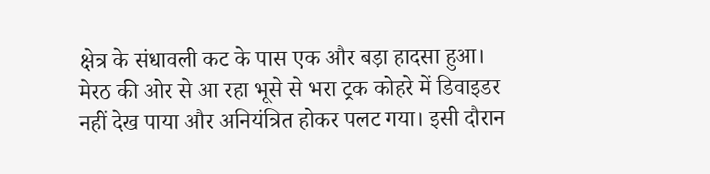क्षेत्र के संधावली कट के पास एक और बड़ा हादसा हुआ। मेरठ की ओर से आ रहा भूसे से भरा ट्रक कोहरे में डिवाइडर नहीं देख पाया और अनियंत्रित होकर पलट गया। इसी दौरान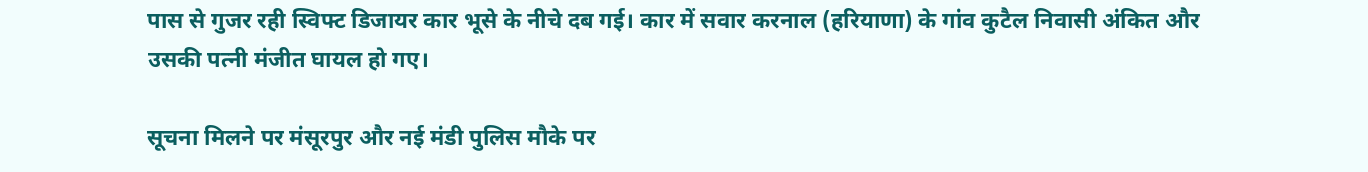पास से गुजर रही स्विफ्ट डिजायर कार भूसे के नीचे दब गई। कार में सवार करनाल (हरियाणा) के गांव कुटैल निवासी अंकित और उसकी पत्नी मंजीत घायल हो गए।

सूचना मिलने पर मंसूरपुर और नई मंडी पुलिस मौके पर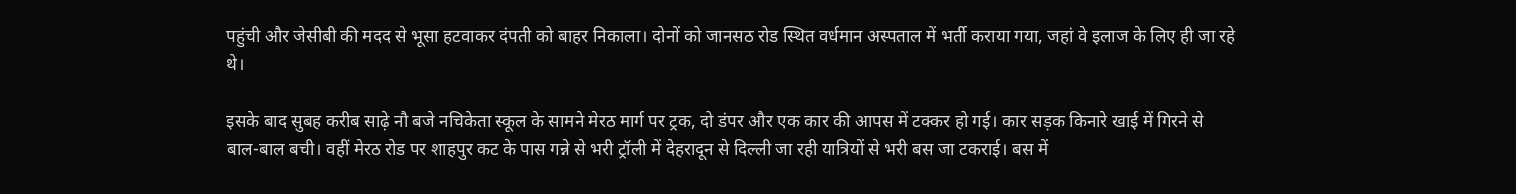पहुंची और जेसीबी की मदद से भूसा हटवाकर दंपती को बाहर निकाला। दोनों को जानसठ रोड स्थित वर्धमान अस्पताल में भर्ती कराया गया, जहां वे इलाज के लिए ही जा रहे थे।

इसके बाद सुबह करीब साढ़े नौ बजे नचिकेता स्कूल के सामने मेरठ मार्ग पर ट्रक, दो डंपर और एक कार की आपस में टक्कर हो गई। कार सड़क किनारे खाई में गिरने से बाल-बाल बची। वहीं मेरठ रोड पर शाहपुर कट के पास गन्ने से भरी ट्रॉली में देहरादून से दिल्ली जा रही यात्रियों से भरी बस जा टकराई। बस में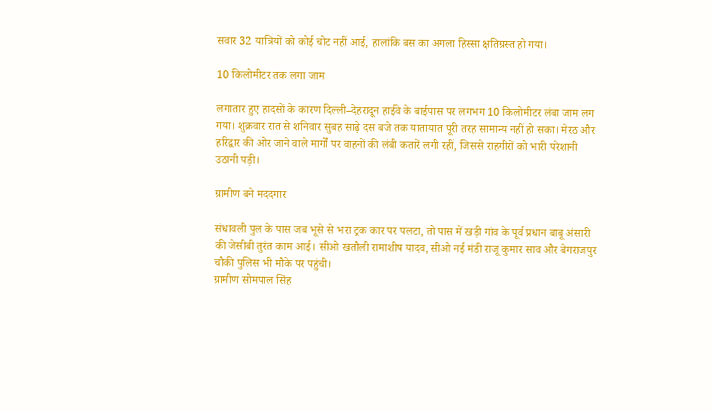सवार 32 यात्रियों को कोई चोट नहीं आई, हालांकि बस का अगला हिस्सा क्षतिग्रस्त हो गया।

10 किलोमीटर तक लगा जाम

लगातार हुए हादसों के कारण दिल्ली–देहरादून हाईवे के बाईपास पर लगभग 10 किलोमीटर लंबा जाम लग गया। शुक्रवार रात से शनिवार सुबह साढ़े दस बजे तक यातायात पूरी तरह सामान्य नहीं हो सका। मेरठ और हरिद्वार की ओर जाने वाले मार्गों पर वाहनों की लंबी कतारें लगी रहीं, जिससे राहगीरों को भारी परेशानी उठानी पड़ी।

ग्रामीण बने मददगार

संधावली पुल के पास जब भूसे से भरा ट्रक कार पर पलटा, तो पास में खड़ी गांव के पूर्व प्रधान बाबू अंसारी की जेसीबी तुरंत काम आई। सीओ खतौली रामाशीष यादव, सीओ नई मंडी राजू कुमार साव और बेगराजपुर चौकी पुलिस भी मौके पर पहुंची।
ग्रामीण सोमपाल सिंह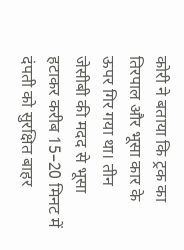कोरी ने बताया कि ट्रक का तिरपाल और भूसा कार के ऊपर गिर गया था। तीन जेसीबी की मदद से भूसा हटाकर करीब 15–20 मिनट में दंपती को सुरक्षित बाहर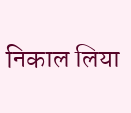निकाल लिया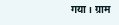गया। ग्राम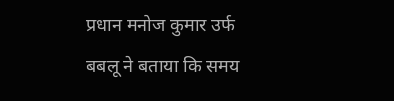प्रधान मनोज कुमार उर्फ बबलू ने बताया कि समय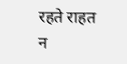रहते राहत न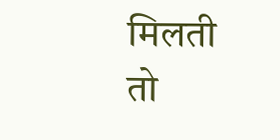मिलती तो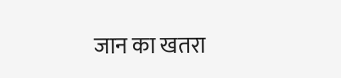जान का खतरा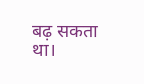बढ़ सकता था।